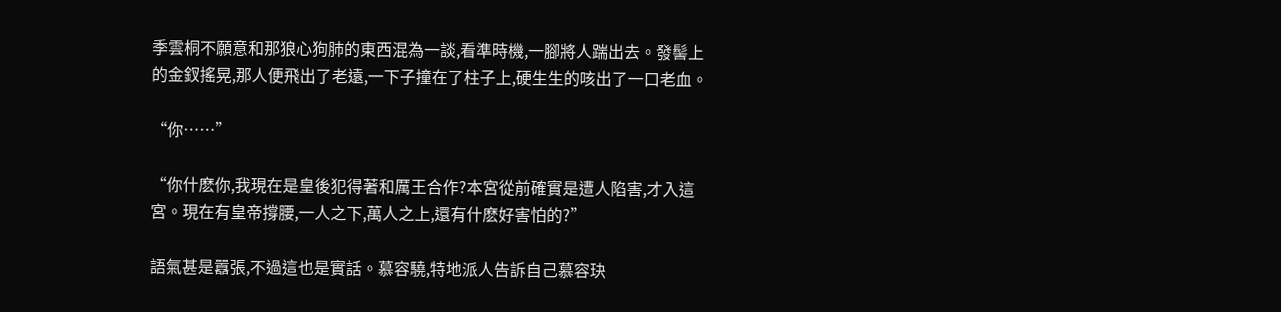季雲桐不願意和那狼心狗肺的東西混為一談,看準時機,一腳將人踹出去。發髻上的金釵搖晃,那人便飛出了老遠,一下子撞在了柱子上,硬生生的咳出了一口老血。

“你……”

“你什麽你,我現在是皇後犯得著和厲王合作?本宮從前確實是遭人陷害,才入這宮。現在有皇帝撐腰,一人之下,萬人之上,還有什麽好害怕的?”

語氣甚是囂張,不過這也是實話。慕容驍,特地派人告訴自己慕容玦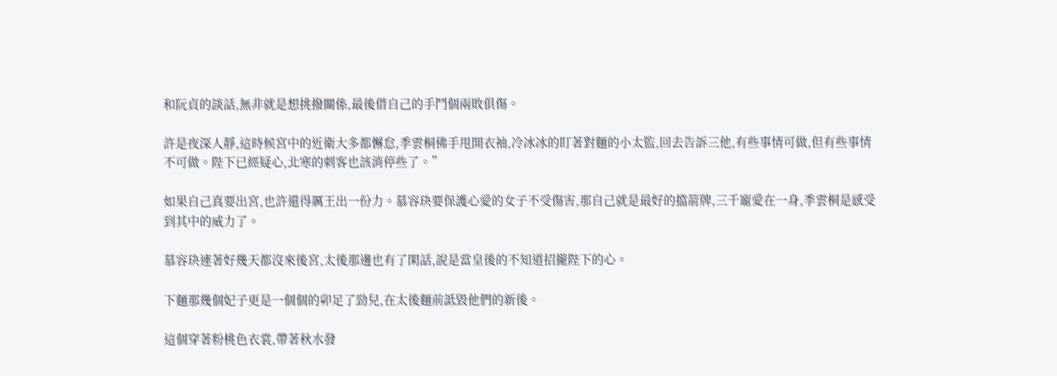和阮貞的談話,無非就是想挑撥關係,最後借自己的手鬥個兩敗俱傷。

許是夜深人靜,這時候宮中的近衛大多都懈怠,季雲桐佛手甩開衣袖,冷冰冰的盯著對麵的小太監,回去告訴三他,有些事情可做,但有些事情不可做。陛下已經疑心,北寒的刺客也該消停些了。”

如果自己真要出宮,也許還得厲王出一份力。慕容玦要保護心愛的女子不受傷害,那自己就是最好的擋箭牌,三千寵愛在一身,季雲桐是感受到其中的威力了。

慕容玦連著好幾天都沒來後宮,太後那邊也有了閑話,說是當皇後的不知道招攏陛下的心。

下麵那幾個妃子更是一個個的卯足了勁兒,在太後麵前詆毀他們的新後。

這個穿著粉桃色衣裳,帶著秋水發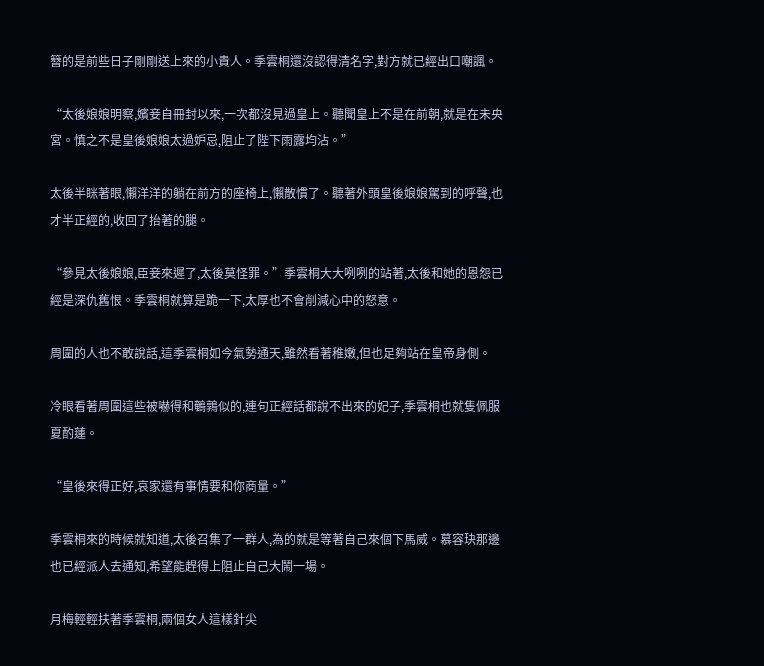簪的是前些日子剛剛送上來的小貴人。季雲桐還沒認得清名字,對方就已經出口嘲諷。

“太後娘娘明察,嬪妾自冊封以來,一次都沒見過皇上。聽聞皇上不是在前朝,就是在未央宮。慎之不是皇後娘娘太過妒忌,阻止了陛下雨露均沾。”

太後半眯著眼,懶洋洋的躺在前方的座椅上,懶散慣了。聽著外頭皇後娘娘駕到的呼聲,也才半正經的,收回了抬著的腿。

“參見太後娘娘,臣妾來遲了,太後莫怪罪。”季雲桐大大咧咧的站著,太後和她的恩怨已經是深仇舊恨。季雲桐就算是跪一下,太厚也不會削減心中的怒意。

周圍的人也不敢說話,這季雲桐如今氣勢通天,雖然看著稚嫩,但也足夠站在皇帝身側。

冷眼看著周圍這些被嚇得和鵪鶉似的,連句正經話都說不出來的妃子,季雲桐也就隻佩服夏酌蓮。

“皇後來得正好,哀家還有事情要和你商量。”

季雲桐來的時候就知道,太後召集了一群人,為的就是等著自己來個下馬威。慕容玦那邊也已經派人去通知,希望能趕得上阻止自己大鬧一場。

月梅輕輕扶著季雲桐,兩個女人這樣針尖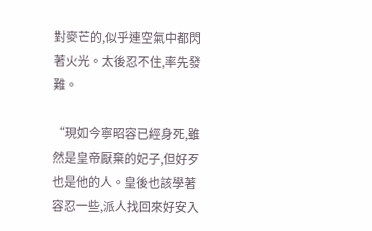對麥芒的,似乎連空氣中都閃著火光。太後忍不住,率先發難。

“現如今寧昭容已經身死,雖然是皇帝厭棄的妃子,但好歹也是他的人。皇後也該學著容忍一些,派人找回來好安入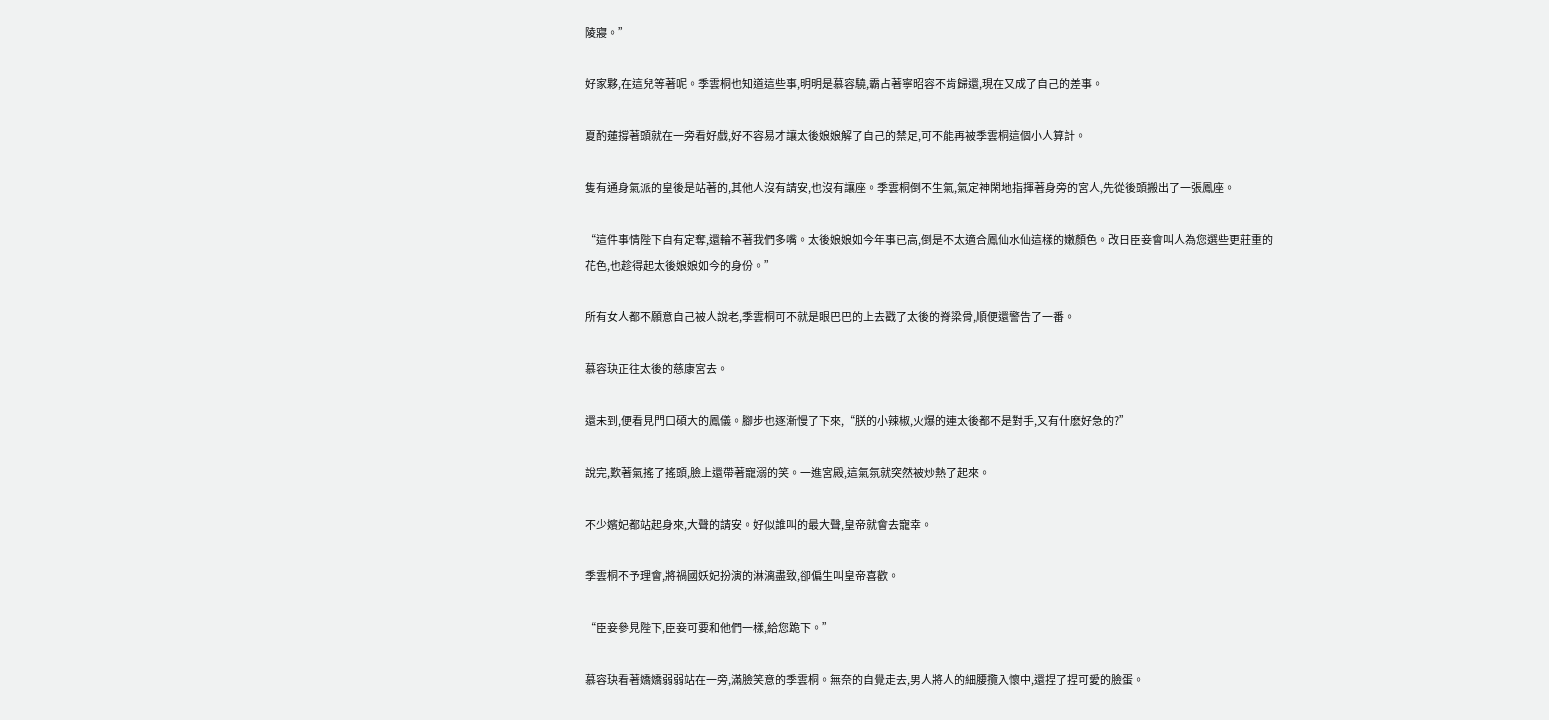陵寢。”

好家夥,在這兒等著呢。季雲桐也知道這些事,明明是慕容驍,霸占著寧昭容不肯歸還,現在又成了自己的差事。

夏酌蓮撐著頭就在一旁看好戲,好不容易才讓太後娘娘解了自己的禁足,可不能再被季雲桐這個小人算計。

隻有通身氣派的皇後是站著的,其他人沒有請安,也沒有讓座。季雲桐倒不生氣,氣定神閑地指揮著身旁的宮人,先從後頭搬出了一張鳳座。

“這件事情陛下自有定奪,還輪不著我們多嘴。太後娘娘如今年事已高,倒是不太適合鳳仙水仙這樣的嫩顏色。改日臣妾會叫人為您選些更莊重的花色,也趁得起太後娘娘如今的身份。”

所有女人都不願意自己被人說老,季雲桐可不就是眼巴巴的上去戳了太後的脊梁骨,順便還警告了一番。

慕容玦正往太後的慈康宮去。

還未到,便看見門口碩大的鳳儀。腳步也逐漸慢了下來,“朕的小辣椒,火爆的連太後都不是對手,又有什麽好急的?”

說完,歎著氣搖了搖頭,臉上還帶著寵溺的笑。一進宮殿,這氣氛就突然被炒熱了起來。

不少嬪妃都站起身來,大聲的請安。好似誰叫的最大聲,皇帝就會去寵幸。

季雲桐不予理會,將禍國妖妃扮演的淋漓盡致,卻偏生叫皇帝喜歡。

“臣妾參見陛下,臣妾可要和他們一樣,給您跪下。”

慕容玦看著嬌嬌弱弱站在一旁,滿臉笑意的季雲桐。無奈的自覺走去,男人將人的細腰攬入懷中,還捏了捏可愛的臉蛋。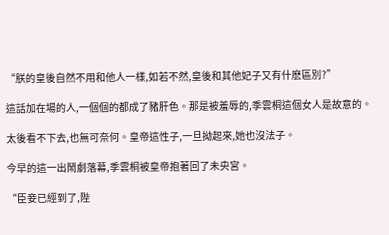“朕的皇後自然不用和他人一樣,如若不然,皇後和其他妃子又有什麽區別?”

這話加在場的人,一個個的都成了豬肝色。那是被羞辱的,季雲桐這個女人是故意的。

太後看不下去,也無可奈何。皇帝這性子,一旦拗起來,她也沒法子。

今早的這一出鬧劇落幕,季雲桐被皇帝抱著回了未央宮。

“臣妾已經到了,陛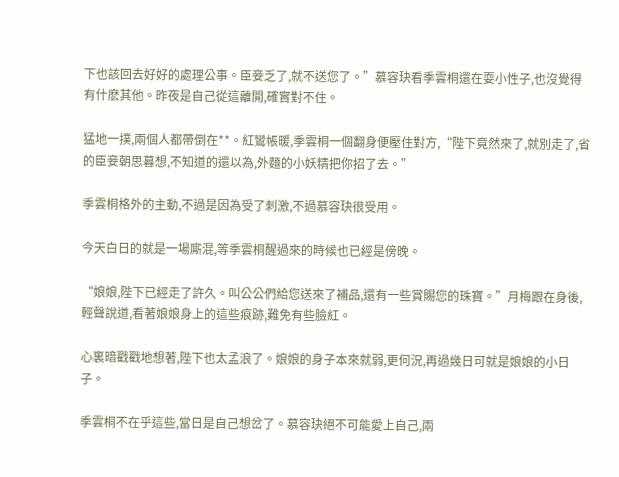下也該回去好好的處理公事。臣妾乏了,就不送您了。”慕容玦看季雲桐還在耍小性子,也沒覺得有什麽其他。昨夜是自己從這離開,確實對不住。

猛地一撲,兩個人都帶倒在**。紅鸞帳暖,季雲桐一個翻身便壓住對方,“陛下竟然來了,就別走了,省的臣妾朝思暮想,不知道的還以為,外麵的小妖精把你招了去。”

季雲桐格外的主動,不過是因為受了刺激,不過慕容玦很受用。

今天白日的就是一場廝混,等季雲桐醒過來的時候也已經是傍晚。

“娘娘,陛下已經走了許久。叫公公們給您送來了補品,還有一些賞賜您的珠寶。”月梅跟在身後,輕聲說道,看著娘娘身上的這些痕跡,難免有些臉紅。

心裏暗戳戳地想著,陛下也太孟浪了。娘娘的身子本來就弱,更何況,再過幾日可就是娘娘的小日子。

季雲桐不在乎這些,當日是自己想岔了。慕容玦絕不可能愛上自己,兩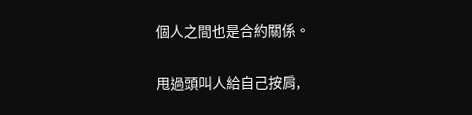個人之間也是合約關係。

甩過頭叫人給自己按肩,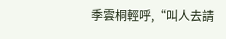季雲桐輕呼,“叫人去請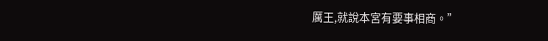厲王,就說本宮有要事相商。”